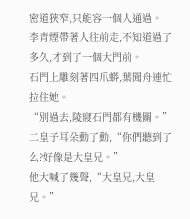密道狹窄,只能容一個人通過。
李青煙帶著人往前走,不知道過了多久,才到了一個大門前。
石門上雕刻著四爪蟒,葉聞舟連忙拉住她。
“別過去,陵寢石門都有機關。”
二皇子耳朵動了動,“你們聽到了么?好像是大皇兄。”
他大喊了幾聲,“大皇兄,大皇兄。”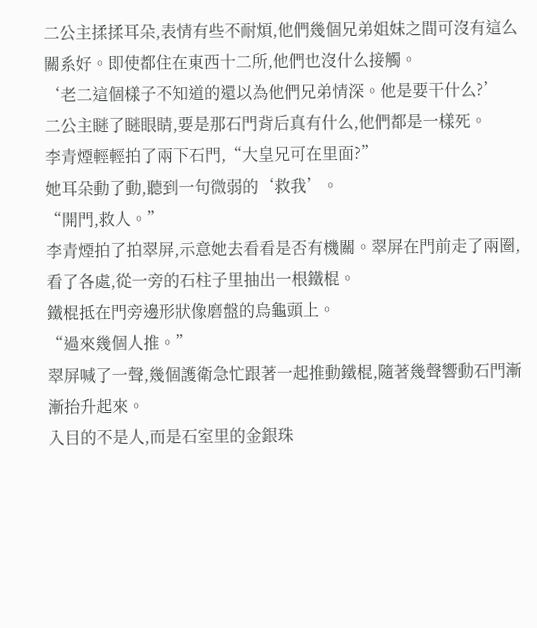二公主揉揉耳朵,表情有些不耐煩,他們幾個兄弟姐妹之間可沒有這么關系好。即使都住在東西十二所,他們也沒什么接觸。
‘老二這個樣子不知道的還以為他們兄弟情深。他是要干什么?’
二公主瞇了瞇眼睛,要是那石門背后真有什么,他們都是一樣死。
李青煙輕輕拍了兩下石門,“大皇兄可在里面?”
她耳朵動了動,聽到一句微弱的‘救我’。
“開門,救人。”
李青煙拍了拍翠屏,示意她去看看是否有機關。翠屏在門前走了兩圈,看了各處,從一旁的石柱子里抽出一根鐵棍。
鐵棍抵在門旁邊形狀像磨盤的烏龜頭上。
“過來幾個人推。”
翠屏喊了一聲,幾個護衛急忙跟著一起推動鐵棍,隨著幾聲響動石門漸漸抬升起來。
入目的不是人,而是石室里的金銀珠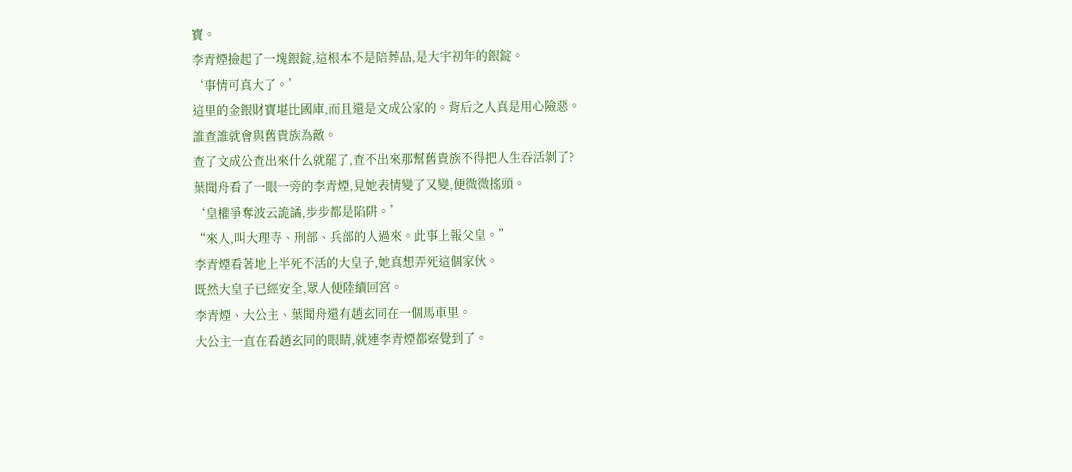寶。
李青煙撿起了一塊銀錠,這根本不是陪葬品,是大宇初年的銀錠。
‘事情可真大了。’
這里的金銀財寶堪比國庫,而且還是文成公家的。背后之人真是用心險惡。
誰查誰就會與舊貴族為敵。
查了文成公查出來什么就罷了,查不出來那幫舊貴族不得把人生吞活剝了?
葉聞舟看了一眼一旁的李青煙,見她表情變了又變,便微微搖頭。
‘皇權爭奪波云詭譎,步步都是陷阱。’
“來人,叫大理寺、刑部、兵部的人過來。此事上報父皇。”
李青煙看著地上半死不活的大皇子,她真想弄死這個家伙。
既然大皇子已經安全,眾人便陸續回宮。
李青煙、大公主、葉聞舟還有趙玄同在一個馬車里。
大公主一直在看趙玄同的眼睛,就連李青煙都察覺到了。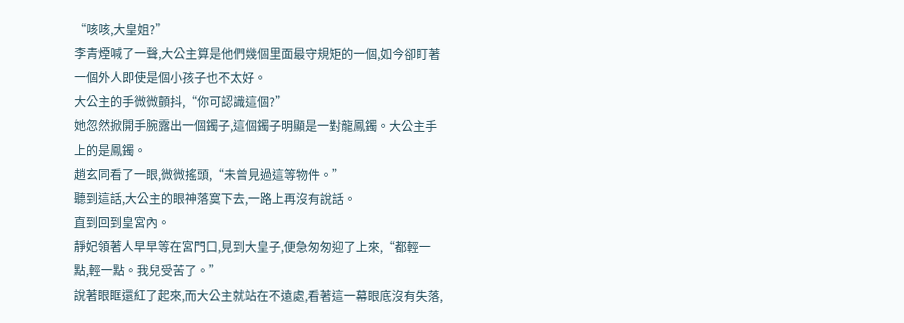“咳咳,大皇姐?”
李青煙喊了一聲,大公主算是他們幾個里面最守規矩的一個,如今卻盯著一個外人即使是個小孩子也不太好。
大公主的手微微顫抖,“你可認識這個?”
她忽然掀開手腕露出一個鐲子,這個鐲子明顯是一對龍鳳鐲。大公主手上的是鳳鐲。
趙玄同看了一眼,微微搖頭,“未曾見過這等物件。”
聽到這話,大公主的眼神落寞下去,一路上再沒有說話。
直到回到皇宮內。
靜妃領著人早早等在宮門口,見到大皇子,便急匆匆迎了上來,“都輕一點,輕一點。我兒受苦了。”
說著眼眶還紅了起來,而大公主就站在不遠處,看著這一幕眼底沒有失落,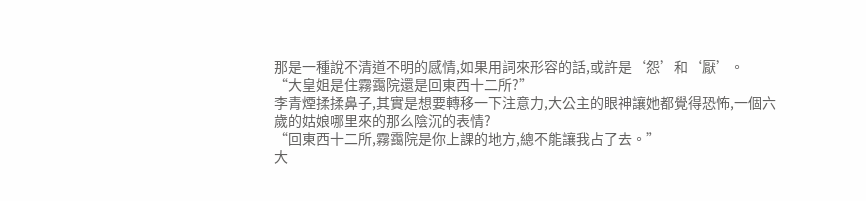那是一種說不清道不明的感情,如果用詞來形容的話,或許是‘怨’和‘厭’。
“大皇姐是住霧靄院還是回東西十二所?”
李青煙揉揉鼻子,其實是想要轉移一下注意力,大公主的眼神讓她都覺得恐怖,一個六歲的姑娘哪里來的那么陰沉的表情?
“回東西十二所,霧靄院是你上課的地方,總不能讓我占了去。”
大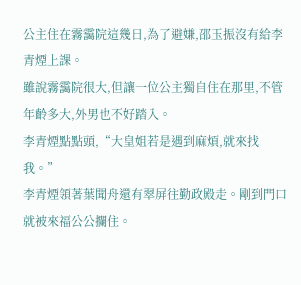公主住在霧靄院這幾日,為了避嫌,邵玉振沒有給李青煙上課。
雖說霧靄院很大,但讓一位公主獨自住在那里,不管年齡多大,外男也不好踏入。
李青煙點點頭,“大皇姐若是遇到麻煩,就來找我。”
李青煙領著葉聞舟還有翠屏往勤政殿走。剛到門口就被來福公公攔住。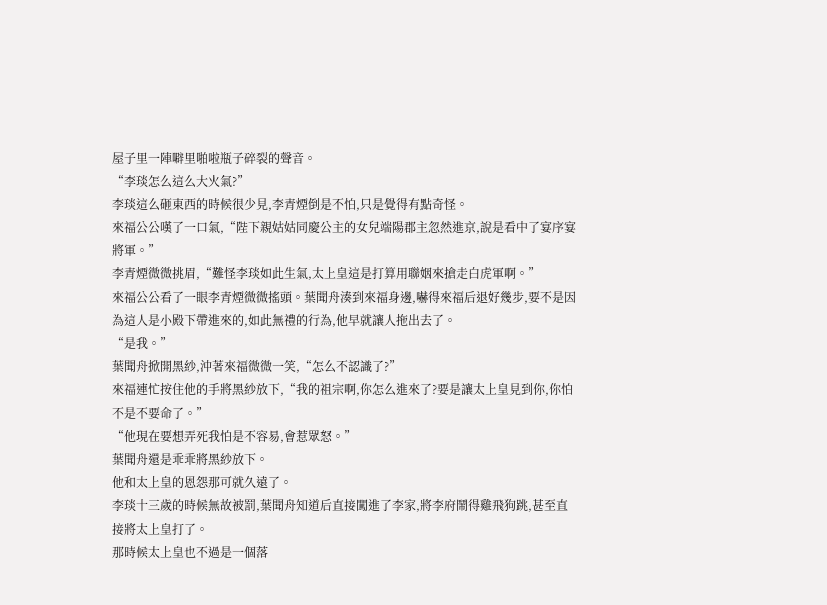屋子里一陣噼里啪啦瓶子碎裂的聲音。
“李琰怎么這么大火氣?”
李琰這么砸東西的時候很少見,李青煙倒是不怕,只是覺得有點奇怪。
來福公公嘆了一口氣,“陛下親姑姑同慶公主的女兒端陽郡主忽然進京,說是看中了宴序宴將軍。”
李青煙微微挑眉,“難怪李琰如此生氣,太上皇這是打算用聯姻來搶走白虎軍啊。”
來福公公看了一眼李青煙微微搖頭。葉聞舟湊到來福身邊,嚇得來福后退好幾步,要不是因為這人是小殿下帶進來的,如此無禮的行為,他早就讓人拖出去了。
“是我。”
葉聞舟掀開黑紗,沖著來福微微一笑,“怎么不認識了?”
來福連忙按住他的手將黑紗放下,“我的祖宗啊,你怎么進來了?要是讓太上皇見到你,你怕不是不要命了。”
“他現在要想弄死我怕是不容易,會惹眾怒。”
葉聞舟還是乖乖將黑紗放下。
他和太上皇的恩怨那可就久遠了。
李琰十三歲的時候無故被罰,葉聞舟知道后直接闖進了李家,將李府鬧得雞飛狗跳,甚至直接將太上皇打了。
那時候太上皇也不過是一個落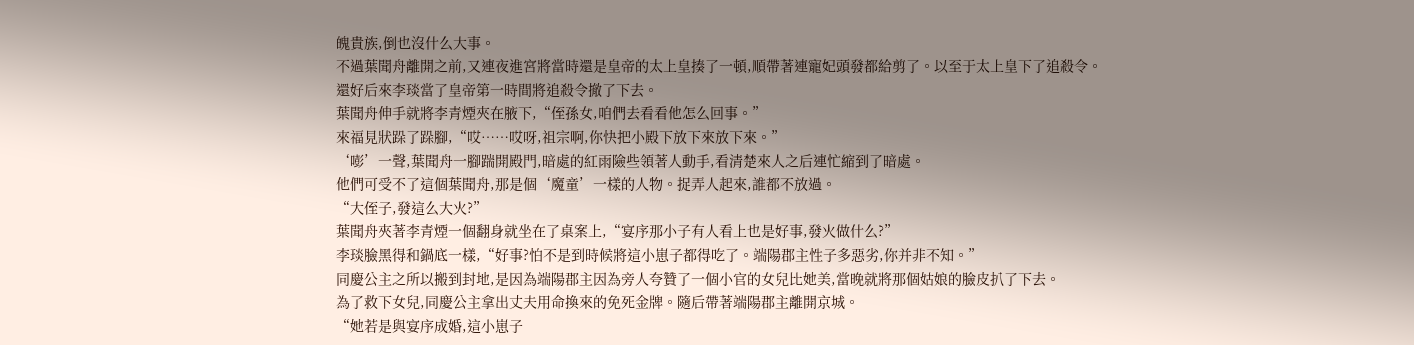魄貴族,倒也沒什么大事。
不過葉聞舟離開之前,又連夜進宮將當時還是皇帝的太上皇揍了一頓,順帶著連寵妃頭發都給剪了。以至于太上皇下了追殺令。
還好后來李琰當了皇帝第一時間將追殺令撤了下去。
葉聞舟伸手就將李青煙夾在腋下,“侄孫女,咱們去看看他怎么回事。”
來福見狀跺了跺腳,“哎……哎呀,祖宗啊,你快把小殿下放下來放下來。”
‘嘭’一聲,葉聞舟一腳踹開殿門,暗處的紅雨險些領著人動手,看清楚來人之后連忙縮到了暗處。
他們可受不了這個葉聞舟,那是個‘魔童’一樣的人物。捉弄人起來,誰都不放過。
“大侄子,發這么大火?”
葉聞舟夾著李青煙一個翻身就坐在了桌案上,“宴序那小子有人看上也是好事,發火做什么?”
李琰臉黑得和鍋底一樣,“好事?怕不是到時候將這小崽子都得吃了。端陽郡主性子多惡劣,你并非不知。”
同慶公主之所以搬到封地,是因為端陽郡主因為旁人夸贊了一個小官的女兒比她美,當晚就將那個姑娘的臉皮扒了下去。
為了救下女兒,同慶公主拿出丈夫用命換來的免死金牌。隨后帶著端陽郡主離開京城。
“她若是與宴序成婚,這小崽子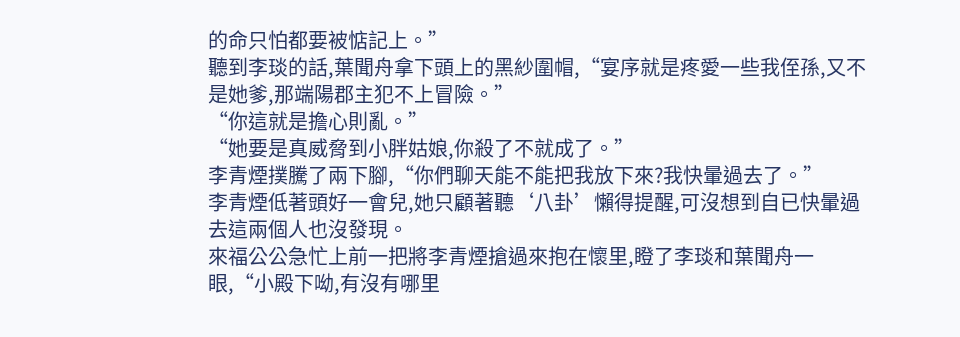的命只怕都要被惦記上。”
聽到李琰的話,葉聞舟拿下頭上的黑紗圍帽,“宴序就是疼愛一些我侄孫,又不是她爹,那端陽郡主犯不上冒險。”
“你這就是擔心則亂。”
“她要是真威脅到小胖姑娘,你殺了不就成了。”
李青煙撲騰了兩下腳,“你們聊天能不能把我放下來?我快暈過去了。”
李青煙低著頭好一會兒,她只顧著聽‘八卦’懶得提醒,可沒想到自已快暈過去這兩個人也沒發現。
來福公公急忙上前一把將李青煙搶過來抱在懷里,瞪了李琰和葉聞舟一眼,“小殿下呦,有沒有哪里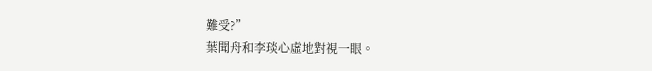難受?”
葉聞舟和李琰心虛地對視一眼。